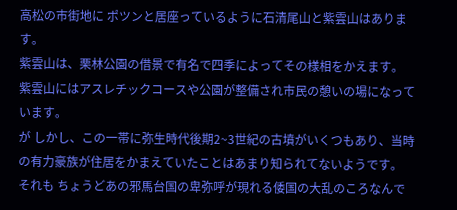高松の市街地に ポツンと居座っているように石清尾山と紫雲山はあります。
紫雲山は、栗林公園の借景で有名で四季によってその様相をかえます。
紫雲山にはアスレチックコースや公園が整備され市民の憩いの場になっています。
が しかし、この一帯に弥生時代後期2~3世紀の古墳がいくつもあり、当時の有力豪族が住居をかまえていたことはあまり知られてないようです。
それも ちょうどあの邪馬台国の卑弥呼が現れる倭国の大乱のころなんで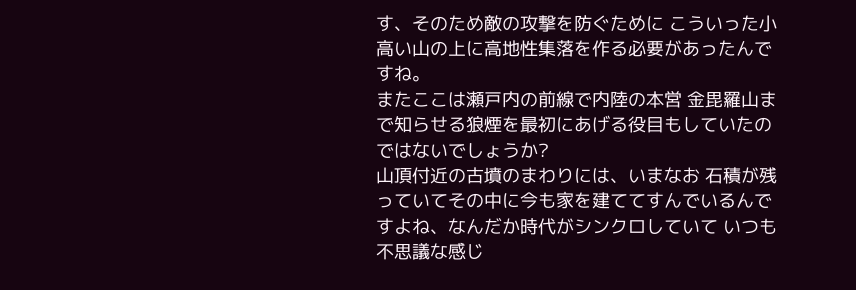す、そのため敵の攻撃を防ぐために こういった小高い山の上に高地性集落を作る必要があったんですね。
またここは瀬戸内の前線で内陸の本営 金毘羅山まで知らせる狼煙を最初にあげる役目もしていたのではないでしょうか?
山頂付近の古墳のまわりには、いまなお 石積が残っていてその中に今も家を建ててすんでいるんですよね、なんだか時代がシンクロしていて いつも不思議な感じ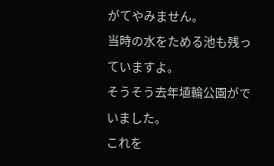がてやみません。
当時の水をためる池も残っていますよ。
そうそう去年埴輪公園がでいました。
これを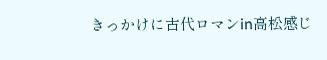きっかけに古代ロマンin高松感じ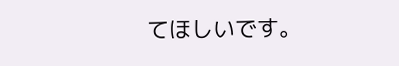てほしいです。